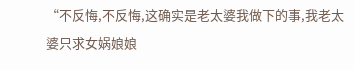“不反悔,不反悔,这确实是老太婆我做下的事,我老太婆只求女娲娘娘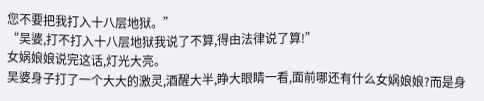您不要把我打入十八层地狱。”
“吴婆,打不打入十八层地狱我说了不算,得由法律说了算!”
女娲娘娘说完这话,灯光大亮。
吴婆身子打了一个大大的激灵,酒醒大半,睁大眼睛一看,面前哪还有什么女娲娘娘?而是身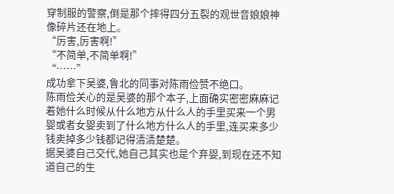穿制服的警察,倒是那个摔得四分五裂的观世音娘娘神像碎片还在地上。
“厉害,厉害啊!”
“不简单,不简单啊!”
“……”
成功拿下吴婆,鲁北的同事对陈雨俭赞不绝口。
陈雨俭关心的是吴婆的那个本子,上面确实密密麻麻记着她什么时候从什么地方从什么人的手里买来一个男婴或者女婴卖到了什么地方什么人的手里,连买来多少钱卖掉多少钱都记得清清楚楚。
据吴婆自己交代,她自己其实也是个弃婴,到现在还不知道自己的生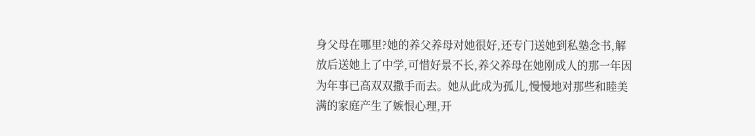身父母在哪里?她的养父养母对她很好,还专门送她到私塾念书,解放后送她上了中学,可惜好景不长,养父养母在她刚成人的那一年因为年事已高双双撒手而去。她从此成为孤儿,慢慢地对那些和睦美满的家庭产生了嫉恨心理,开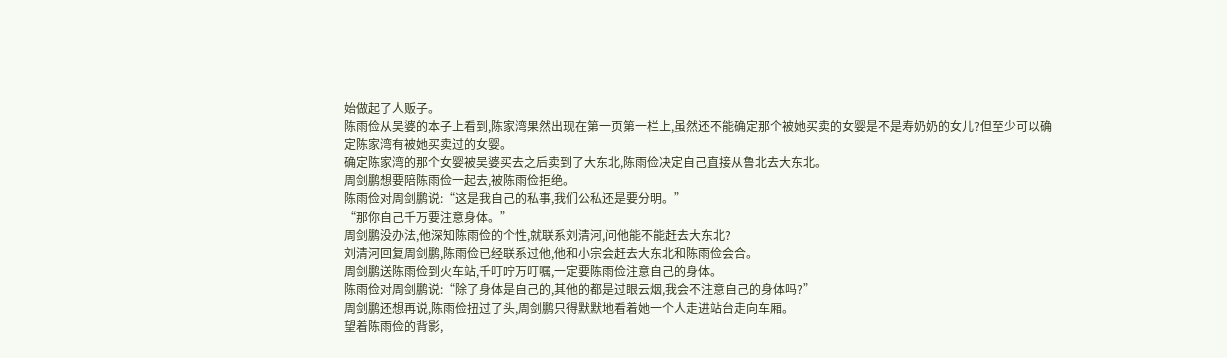始做起了人贩子。
陈雨俭从吴婆的本子上看到,陈家湾果然出现在第一页第一栏上,虽然还不能确定那个被她买卖的女婴是不是寿奶奶的女儿?但至少可以确定陈家湾有被她买卖过的女婴。
确定陈家湾的那个女婴被吴婆买去之后卖到了大东北,陈雨俭决定自己直接从鲁北去大东北。
周剑鹏想要陪陈雨俭一起去,被陈雨俭拒绝。
陈雨俭对周剑鹏说:“这是我自己的私事,我们公私还是要分明。”
“那你自己千万要注意身体。”
周剑鹏没办法,他深知陈雨俭的个性,就联系刘清河,问他能不能赶去大东北?
刘清河回复周剑鹏,陈雨俭已经联系过他,他和小宗会赶去大东北和陈雨俭会合。
周剑鹏送陈雨俭到火车站,千叮咛万叮嘱,一定要陈雨俭注意自己的身体。
陈雨俭对周剑鹏说:“除了身体是自己的,其他的都是过眼云烟,我会不注意自己的身体吗?”
周剑鹏还想再说,陈雨俭扭过了头,周剑鹏只得默默地看着她一个人走进站台走向车厢。
望着陈雨俭的背影,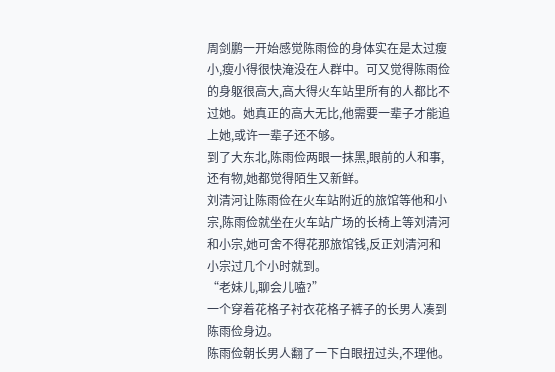周剑鹏一开始感觉陈雨俭的身体实在是太过瘦小,瘦小得很快淹没在人群中。可又觉得陈雨俭的身躯很高大,高大得火车站里所有的人都比不过她。她真正的高大无比,他需要一辈子才能追上她,或许一辈子还不够。
到了大东北,陈雨俭两眼一抹黑,眼前的人和事,还有物,她都觉得陌生又新鲜。
刘清河让陈雨俭在火车站附近的旅馆等他和小宗,陈雨俭就坐在火车站广场的长椅上等刘清河和小宗,她可舍不得花那旅馆钱,反正刘清河和小宗过几个小时就到。
“老妹儿,聊会儿嗑?”
一个穿着花格子衬衣花格子裤子的长男人凑到陈雨俭身边。
陈雨俭朝长男人翻了一下白眼扭过头,不理他。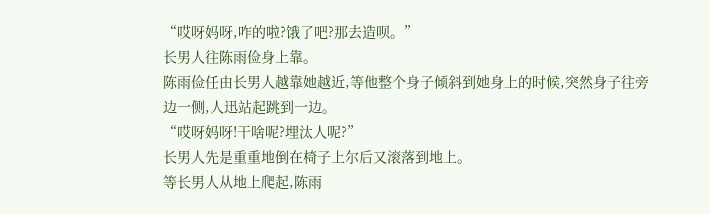“哎呀妈呀,咋的啦?饿了吧?那去造呗。”
长男人往陈雨俭身上靠。
陈雨俭任由长男人越靠她越近,等他整个身子倾斜到她身上的时候,突然身子往旁边一侧,人迅站起跳到一边。
“哎呀妈呀!干啥呢?埋汰人呢?”
长男人先是重重地倒在椅子上尔后又滚落到地上。
等长男人从地上爬起,陈雨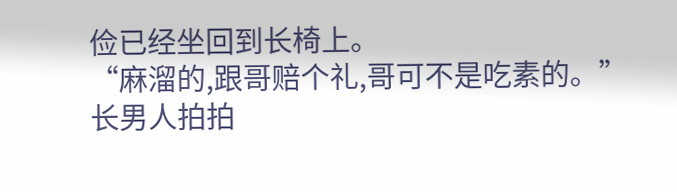俭已经坐回到长椅上。
“麻溜的,跟哥赔个礼,哥可不是吃素的。”
长男人拍拍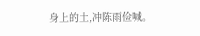身上的土,冲陈雨俭喊。